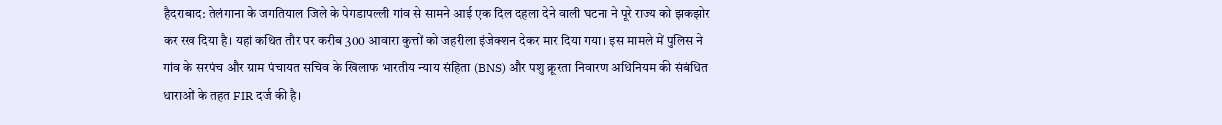हैदराबाद: तेलंगाना के जगतियाल जिले के पेगडापल्ली गांव से सामने आई एक दिल दहला देने वाली घटना ने पूरे राज्य को झकझोर कर रख दिया है। यहां कथित तौर पर करीब 300 आवारा कुत्तों को जहरीला इंजेक्शन देकर मार दिया गया। इस मामले में पुलिस ने गांव के सरपंच और ग्राम पंचायत सचिव के खिलाफ भारतीय न्याय संहिता (BNS) और पशु क्रूरता निवारण अधिनियम की संबंधित धाराओं के तहत FIR दर्ज की है।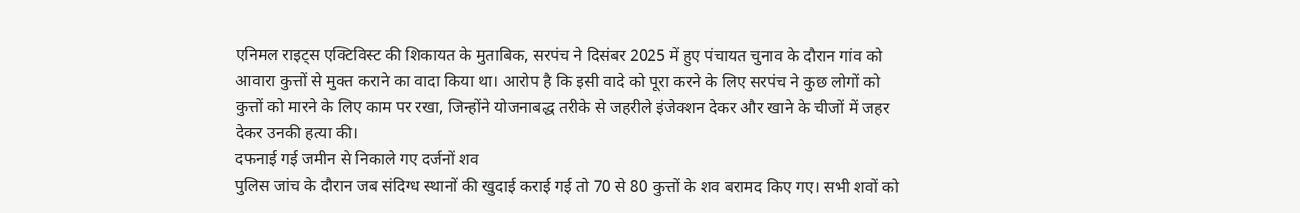एनिमल राइट्स एक्टिविस्ट की शिकायत के मुताबिक, सरपंच ने दिसंबर 2025 में हुए पंचायत चुनाव के दौरान गांव को आवारा कुत्तों से मुक्त कराने का वादा किया था। आरोप है कि इसी वादे को पूरा करने के लिए सरपंच ने कुछ लोगों को कुत्तों को मारने के लिए काम पर रखा, जिन्होंने योजनाबद्ध तरीके से जहरीले इंजेक्शन देकर और खाने के चीजों में जहर देकर उनकी हत्या की।
दफनाई गई जमीन से निकाले गए दर्जनों शव
पुलिस जांच के दौरान जब संदिग्ध स्थानों की खुदाई कराई गई तो 70 से 80 कुत्तों के शव बरामद किए गए। सभी शवों को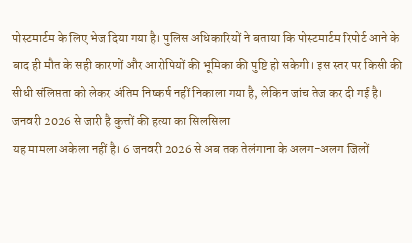पोस्टमार्टम के लिए भेज दिया गया है। पुलिस अधिकारियों ने बताया कि पोस्टमार्टम रिपोर्ट आने के बाद ही मौत के सही कारणों और आरोपियों की भूमिका की पुष्टि हो सकेगी। इस स्तर पर किसी की सीधी संलिप्तता को लेकर अंतिम निष्कर्ष नहीं निकाला गया है, लेकिन जांच तेज कर दी गई है।
जनवरी 2026 से जारी है कुत्तों की हत्या का सिलसिला
यह मामला अकेला नहीं है। 6 जनवरी 2026 से अब तक तेलंगाना के अलग-अलग जिलों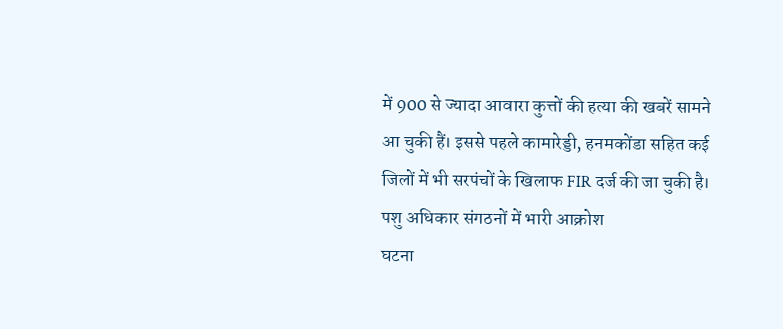में 900 से ज्यादा आवारा कुत्तों की हत्या की खबरें सामने आ चुकी हैं। इससे पहले कामारेड्डी, हनमकोंडा सहित कई जिलों में भी सरपंचों के खिलाफ FIR दर्ज की जा चुकी है।
पशु अधिकार संगठनों में भारी आक्रोश
घटना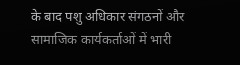के बाद पशु अधिकार संगठनों और सामाजिक कार्यकर्ताओं में भारी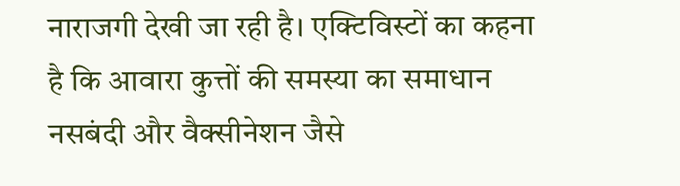नाराजगी देखी जा रही है। एक्टिविस्टों का कहना है कि आवारा कुत्तों की समस्या का समाधान नसबंदी और वैक्सीनेशन जैसे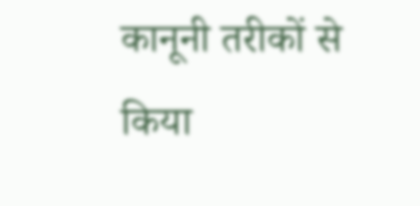कानूनी तरीकों से किया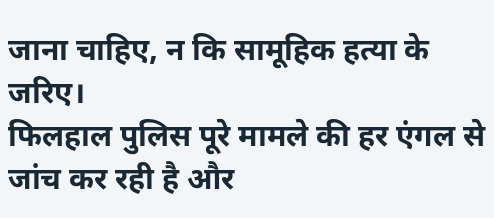जाना चाहिए, न कि सामूहिक हत्या के जरिए।
फिलहाल पुलिस पूरे मामले की हर एंगल से जांच कर रही है और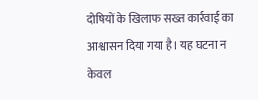दोषियों के खिलाफ सख्त कार्रवाई का आश्वासन दिया गया है। यह घटना न केवल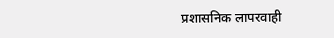प्रशासनिक लापरवाही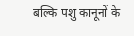बल्कि पशु कानूनों के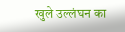खुले उल्लंघन का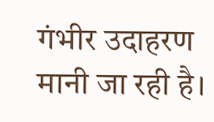गंभीर उदाहरण मानी जा रही है।